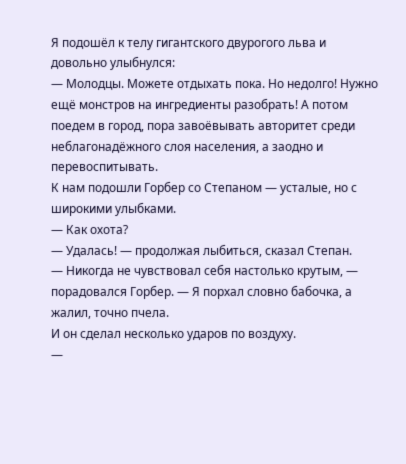Я подошёл к телу гигантского двурогого льва и довольно улыбнулся:
— Молодцы. Можете отдыхать пока. Но недолго! Нужно ещё монстров на ингредиенты разобрать! А потом поедем в город, пора завоёвывать авторитет среди неблагонадёжного слоя населения, а заодно и перевоспитывать.
К нам подошли Горбер со Степаном — усталые, но с широкими улыбками.
— Как охота?
— Удалась! — продолжая лыбиться, сказал Степан.
— Никогда не чувствовал себя настолько крутым, — порадовался Горбер. — Я порхал словно бабочка, а жалил, точно пчела.
И он сделал несколько ударов по воздуху.
—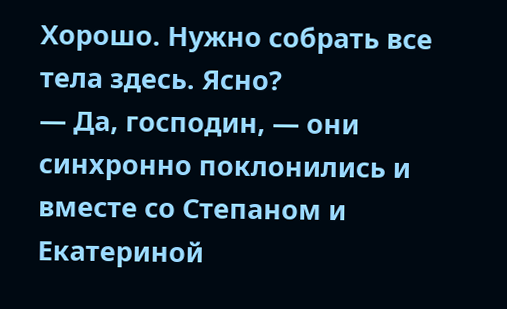Хорошо. Нужно собрать все тела здесь. Ясно?
— Да, господин, — они синхронно поклонились и вместе со Степаном и Екатериной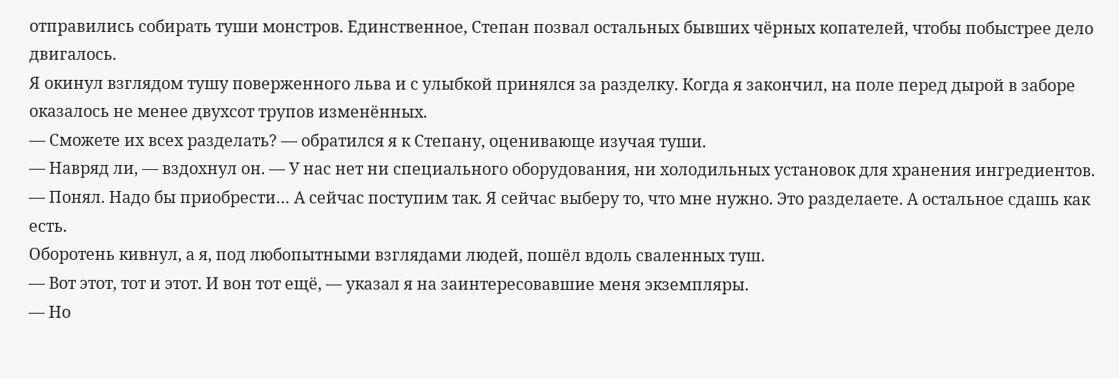отправились собирать туши монстров. Единственное, Степан позвал остальных бывших чёрных копателей, чтобы побыстрее дело двигалось.
Я окинул взглядом тушу поверженного льва и с улыбкой принялся за разделку. Когда я закончил, на поле перед дырой в заборе оказалось не менее двухсот трупов изменённых.
— Сможете их всех разделать? — обратился я к Степану, оценивающе изучая туши.
— Навряд ли, — вздохнул он. — У нас нет ни специального оборудования, ни холодильных установок для хранения ингредиентов.
— Понял. Надо бы приобрести… А сейчас поступим так. Я сейчас выберу то, что мне нужно. Это разделаете. А остальное сдашь как есть.
Оборотень кивнул, а я, под любопытными взглядами людей, пошёл вдоль сваленных туш.
— Вот этот, тот и этот. И вон тот ещё, — указал я на заинтересовавшие меня экземпляры.
— Но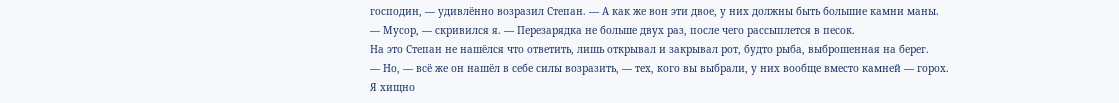господин, — удивлённо возразил Степан. — А как же вон эти двое, у них должны быть большие камни маны.
— Мусор, — скривился я. — Перезарядка не больше двух раз, после чего рассыплется в песок.
На это Степан не нашёлся что ответить, лишь открывал и закрывал рот, будто рыба, выброшенная на берег.
— Но, — всё же он нашёл в себе силы возразить, — тех, кого вы выбрали, у них вообще вместо камней — горох.
Я хищно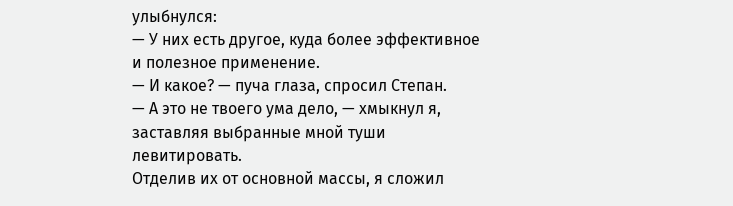улыбнулся:
— У них есть другое, куда более эффективное и полезное применение.
— И какое? — пуча глаза, спросил Степан.
— А это не твоего ума дело, — хмыкнул я, заставляя выбранные мной туши левитировать.
Отделив их от основной массы, я сложил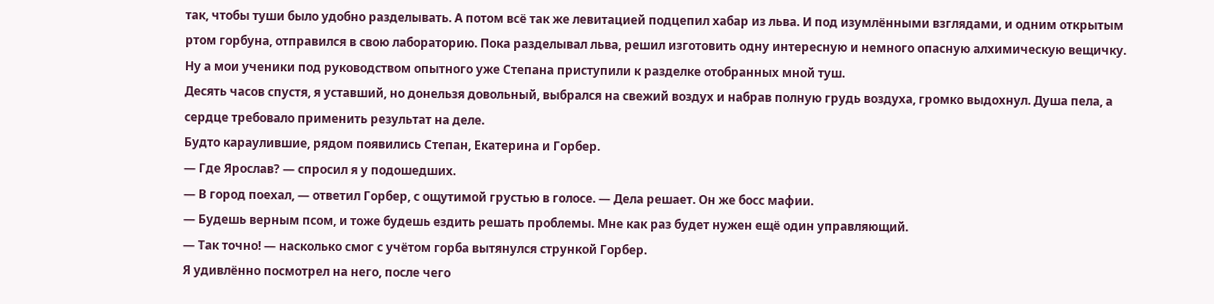так, чтобы туши было удобно разделывать. А потом всё так же левитацией подцепил хабар из льва. И под изумлёнными взглядами, и одним открытым ртом горбуна, отправился в свою лабораторию. Пока разделывал льва, решил изготовить одну интересную и немного опасную алхимическую вещичку.
Ну а мои ученики под руководством опытного уже Степана приступили к разделке отобранных мной туш.
Десять часов спустя, я уставший, но донельзя довольный, выбрался на свежий воздух и набрав полную грудь воздуха, громко выдохнул. Душа пела, а сердце требовало применить результат на деле.
Будто караулившие, рядом появились Степан, Екатерина и Горбер.
— Где Ярослав? — спросил я у подошедших.
— В город поехал, — ответил Горбер, с ощутимой грустью в голосе. — Дела решает. Он же босс мафии.
— Будешь верным псом, и тоже будешь ездить решать проблемы. Мне как раз будет нужен ещё один управляющий.
— Так точно! — насколько смог с учётом горба вытянулся стрункой Горбер.
Я удивлённо посмотрел на него, после чего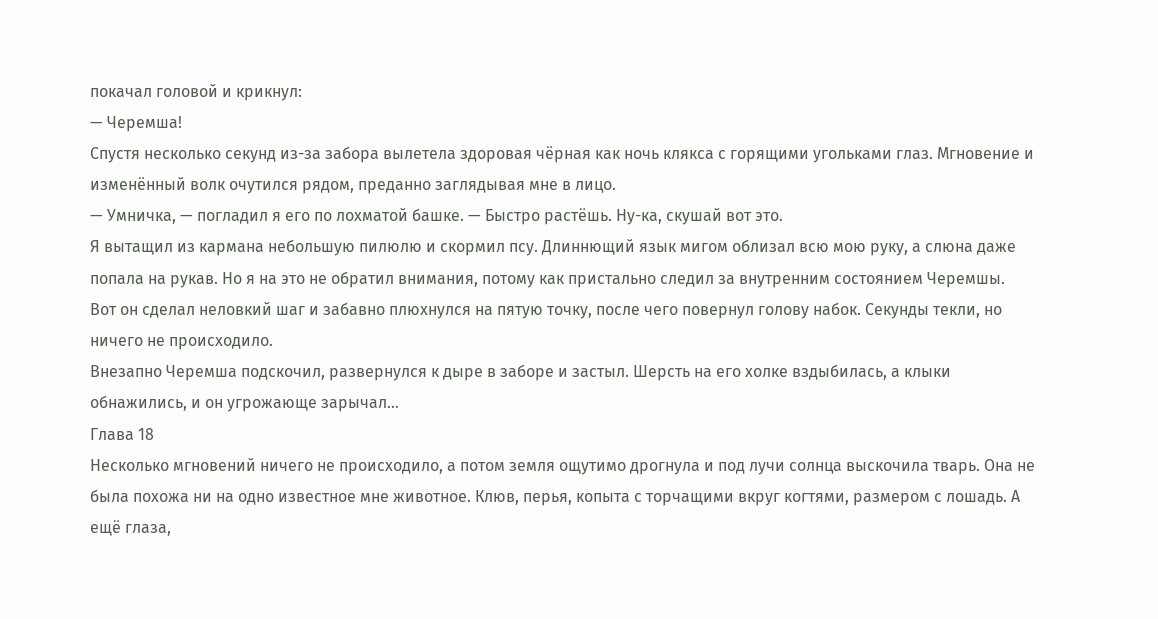покачал головой и крикнул:
— Черемша!
Спустя несколько секунд из-за забора вылетела здоровая чёрная как ночь клякса с горящими угольками глаз. Мгновение и изменённый волк очутился рядом, преданно заглядывая мне в лицо.
— Умничка, — погладил я его по лохматой башке. — Быстро растёшь. Ну-ка, скушай вот это.
Я вытащил из кармана небольшую пилюлю и скормил псу. Длиннющий язык мигом облизал всю мою руку, а слюна даже попала на рукав. Но я на это не обратил внимания, потому как пристально следил за внутренним состоянием Черемшы.
Вот он сделал неловкий шаг и забавно плюхнулся на пятую точку, после чего повернул голову набок. Секунды текли, но ничего не происходило.
Внезапно Черемша подскочил, развернулся к дыре в заборе и застыл. Шерсть на его холке вздыбилась, а клыки обнажились, и он угрожающе зарычал…
Глава 18
Несколько мгновений ничего не происходило, а потом земля ощутимо дрогнула и под лучи солнца выскочила тварь. Она не была похожа ни на одно известное мне животное. Клюв, перья, копыта с торчащими вкруг когтями, размером с лошадь. А ещё глаза,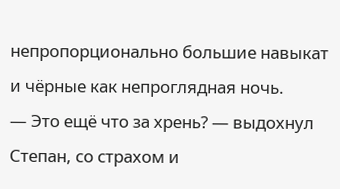непропорционально большие навыкат и чёрные как непроглядная ночь.
— Это ещё что за хрень? — выдохнул Степан, со страхом и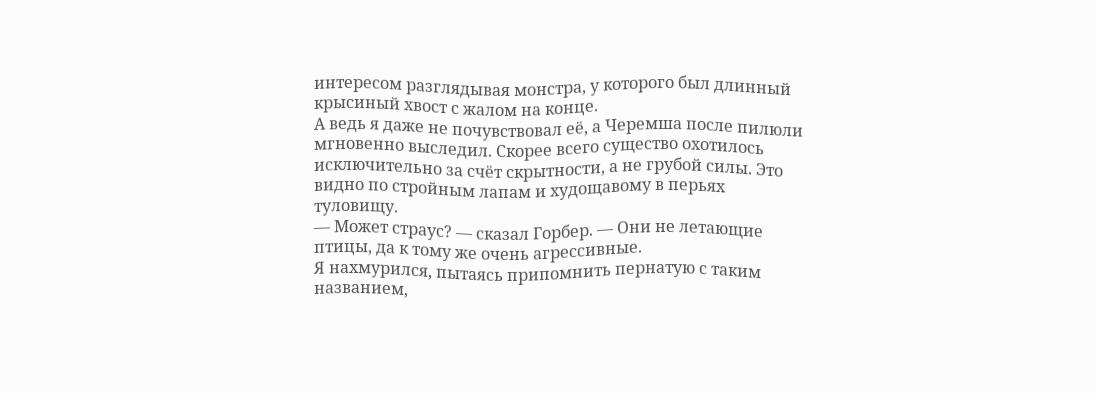интересом разглядывая монстра, у которого был длинный крысиный хвост с жалом на конце.
А ведь я даже не почувствовал её, а Черемша после пилюли мгновенно выследил. Скорее всего существо охотилось исключительно за счёт скрытности, а не грубой силы. Это видно по стройным лапам и худощавому в перьях туловищу.
— Может страус? — сказал Горбер. — Они не летающие птицы, да к тому же очень агрессивные.
Я нахмурился, пытаясь припомнить пернатую с таким названием,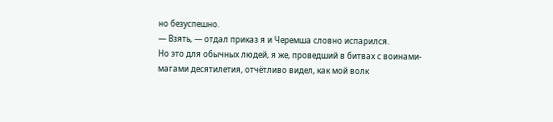но безуспешно.
— Взять, — отдал приказ я и Черемша словно испарился.
Но это для обычных людей, я же, проведший в битвах с воинами-магами десятилетия, отчётливо видел, как мой волк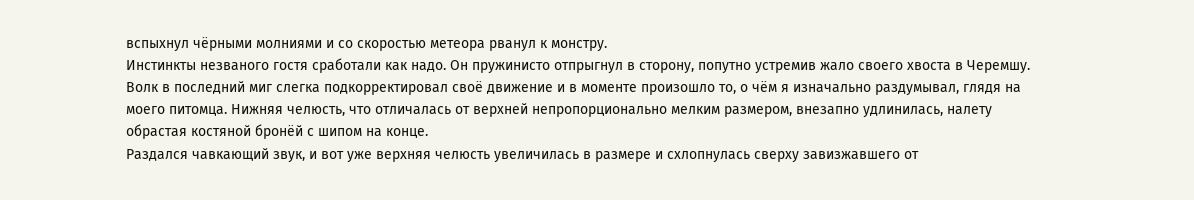вспыхнул чёрными молниями и со скоростью метеора рванул к монстру.
Инстинкты незваного гостя сработали как надо. Он пружинисто отпрыгнул в сторону, попутно устремив жало своего хвоста в Черемшу.
Волк в последний миг слегка подкорректировал своё движение и в моменте произошло то, о чём я изначально раздумывал, глядя на моего питомца. Нижняя челюсть, что отличалась от верхней непропорционально мелким размером, внезапно удлинилась, налету обрастая костяной бронёй с шипом на конце.
Раздался чавкающий звук, и вот уже верхняя челюсть увеличилась в размере и схлопнулась сверху завизжавшего от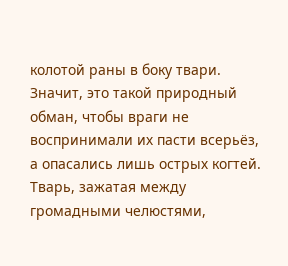колотой раны в боку твари. Значит, это такой природный обман, чтобы враги не воспринимали их пасти всерьёз, а опасались лишь острых когтей.
Тварь, зажатая между громадными челюстями,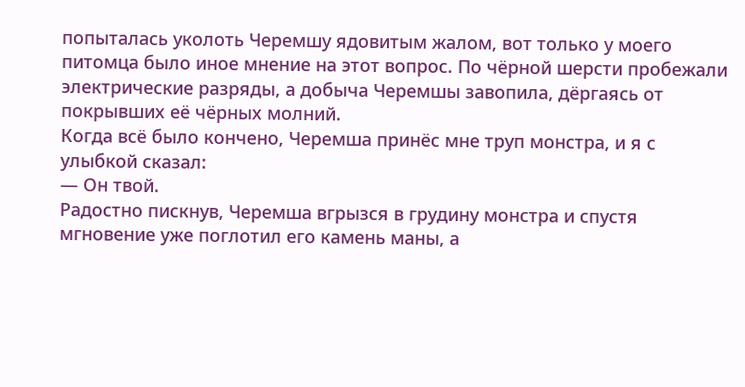попыталась уколоть Черемшу ядовитым жалом, вот только у моего питомца было иное мнение на этот вопрос. По чёрной шерсти пробежали электрические разряды, а добыча Черемшы завопила, дёргаясь от покрывших её чёрных молний.
Когда всё было кончено, Черемша принёс мне труп монстра, и я с улыбкой сказал:
— Он твой.
Радостно пискнув, Черемша вгрызся в грудину монстра и спустя мгновение уже поглотил его камень маны, а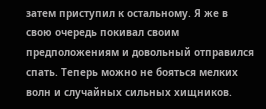затем приступил к остальному. Я же в свою очередь покивал своим предположениям и довольный отправился спать. Теперь можно не бояться мелких волн и случайных сильных хищников.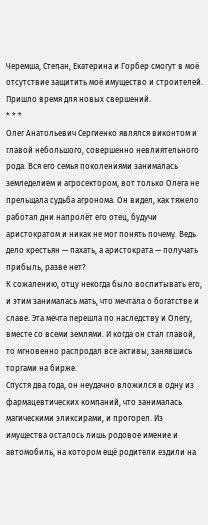Черемша, Степан, Екатерина и Горбер смогут в моё отсутствие защитить моё имущество и строителей. Пришло время для новых свершений.
* * *
Олег Анатольевич Сергиенко являлся виконтом и главой небольшого, совершенно невлиятельного рода. Вся его семья поколениями занималась земледелием и агросектором, вот только Олега не прельщала судьба агронома. Он видел, как тяжело работал дни напролёт его отец, будучи аристократом и никак не мог понять почему. Ведь дело крестьян — пахать, а аристократа — получать прибыль, разве нет?
К сожалению, отцу некогда было воспитывать его, и этим занималась мать, что мечтала о богатстве и славе. Эта мечта перешла по наследству и Олегу, вместе со всеми землями. И когда он стал главой, то мгновенно распродал все активы, занявшись торгами на бирже.
Спустя два года, он неудачно вложился в одну из фармацевтических компаний, что занималась магическими эликсирами, и прогорел. Из имущества осталось лишь родовое имение и автомобиль, на котором ещё родители ездили на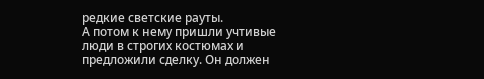редкие светские рауты.
А потом к нему пришли учтивые люди в строгих костюмах и предложили сделку. Он должен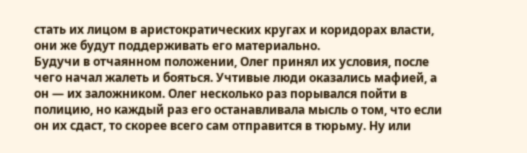стать их лицом в аристократических кругах и коридорах власти, они же будут поддерживать его материально.
Будучи в отчаянном положении, Олег принял их условия, после чего начал жалеть и бояться. Учтивые люди оказались мафией, а он — их заложником. Олег несколько раз порывался пойти в полицию, но каждый раз его останавливала мысль о том, что если он их сдаст, то скорее всего сам отправится в тюрьму. Ну или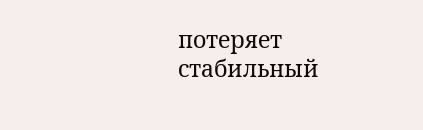потеряет стабильный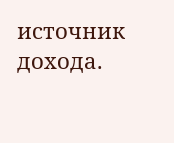источник дохода.